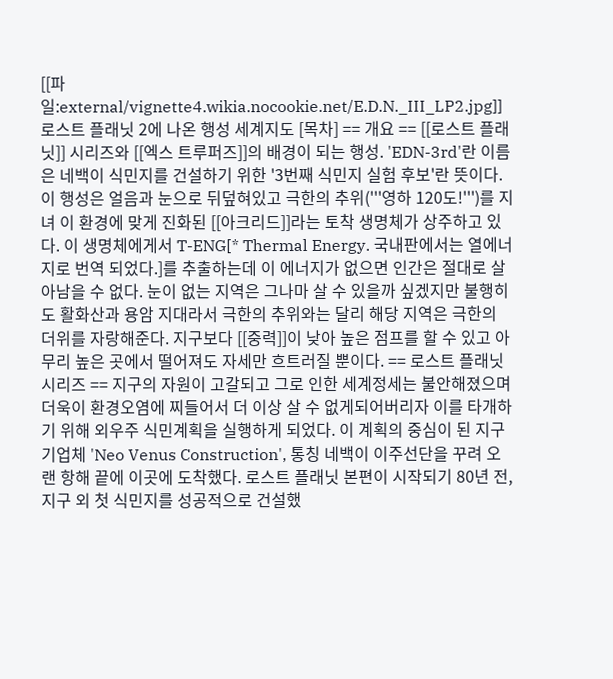[[파일:external/vignette4.wikia.nocookie.net/E.D.N._III_LP2.jpg]] 로스트 플래닛 2에 나온 행성 세계지도 [목차] == 개요 == [[로스트 플래닛]] 시리즈와 [[엑스 트루퍼즈]]의 배경이 되는 행성. 'EDN-3rd'란 이름은 네백이 식민지를 건설하기 위한 '3번째 식민지 실험 후보'란 뜻이다. 이 행성은 얼음과 눈으로 뒤덮혀있고 극한의 추위('''영하 120도!''')를 지녀 이 환경에 맞게 진화된 [[아크리드]]라는 토착 생명체가 상주하고 있다. 이 생명체에게서 T-ENG[* Thermal Energy. 국내판에서는 열에너지로 번역 되었다.]를 추출하는데 이 에너지가 없으면 인간은 절대로 살아남을 수 없다. 눈이 없는 지역은 그나마 살 수 있을까 싶겠지만 불행히도 활화산과 용암 지대라서 극한의 추위와는 달리 해당 지역은 극한의 더위를 자랑해준다. 지구보다 [[중력]]이 낮아 높은 점프를 할 수 있고 아무리 높은 곳에서 떨어져도 자세만 흐트러질 뿐이다. == 로스트 플래닛 시리즈 == 지구의 자원이 고갈되고 그로 인한 세계정세는 불안해졌으며 더욱이 환경오염에 찌들어서 더 이상 살 수 없게되어버리자 이를 타개하기 위해 외우주 식민계획을 실행하게 되었다. 이 계획의 중심이 된 지구 기업체 'Neo Venus Construction', 통칭 네백이 이주선단을 꾸려 오랜 항해 끝에 이곳에 도착했다. 로스트 플래닛 본편이 시작되기 80년 전, 지구 외 첫 식민지를 성공적으로 건설했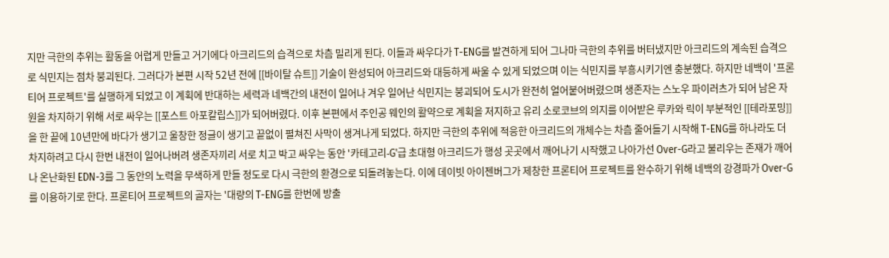지만 극한의 추위는 활동을 어렵게 만들고 거기에다 아크리드의 습격으로 차츰 밀리게 된다. 이들과 싸우다가 T-ENG를 발견하게 되어 그나마 극한의 추위를 버터냈지만 아크리드의 계속된 습격으로 식민지는 점차 붕괴된다. 그러다가 본편 시작 52년 전에 [[바이탈 슈트]] 기술이 완성되어 아크리드와 대등하게 싸울 수 있게 되었으며 이는 식민지를 부흥시키기엔 충분했다. 하지만 네백이 '프론티어 프로젝트'를 실행하게 되었고 이 계획에 반대하는 세력과 네백간의 내전이 일어나 겨우 일어난 식민지는 붕괴되어 도시가 완전히 얼어붙어버렸으며 생존자는 스노우 파이러츠가 되어 남은 자원을 차지하기 위해 서로 싸우는 [[포스트 아포칼립스]]가 되어버렸다. 이후 본편에서 주인공 웨인의 활약으로 계획을 저지하고 유리 소로코브의 의지를 이어받은 루카와 릭이 부분적인 [[테라포밍]]을 한 끝에 10년만에 바다가 생기고 울창한 정글이 생기고 끝없이 펼쳐진 사막이 생겨나게 되었다. 하지만 극한의 추위에 적응한 아크리드의 개체수는 차츰 줄어들기 시작해 T-ENG를 하나라도 더 차지하려고 다시 한번 내전이 일어나버려 생존자끼리 서로 치고 박고 싸우는 동안 '카테고리-G'급 초대형 아크리드가 행성 곳곳에서 깨어나기 시작했고 나아가선 Over-G라고 불리우는 존재가 깨어나 온난화된 EDN-3를 그 동안의 노력을 무색하게 만들 정도로 다시 극한의 환경으로 되돌려놓는다. 이에 데이빗 아이젠버그가 제창한 프론티어 프로젝트를 완수하기 위해 네백의 강경파가 Over-G를 이용하기로 한다. 프론티어 프로젝트의 골자는 '대량의 T-ENG를 한번에 방출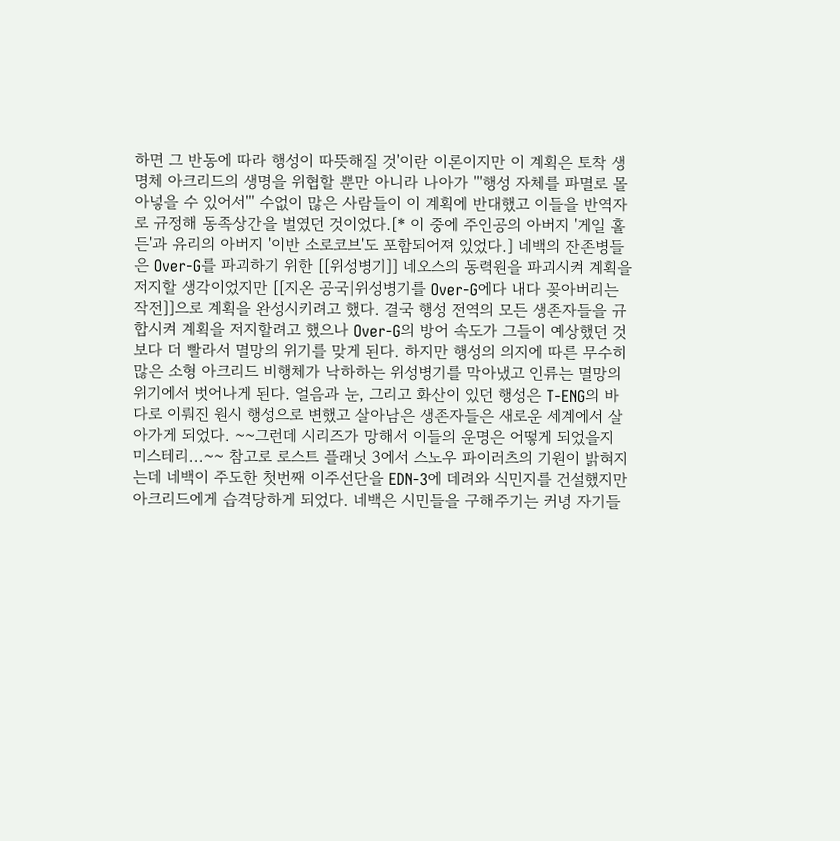하면 그 반동에 따라 행성이 따뜻해질 것'이란 이론이지만 이 계획은 토착 생명체 아크리드의 생명을 위협할 뿐만 아니라 나아가 '''행성 자체를 파멸로 몰아넣을 수 있어서''' 수없이 많은 사람들이 이 계획에 반대했고 이들을 반역자로 규정해 동족상간을 벌였던 것이었다.[* 이 중에 주인공의 아버지 '게일 홀든'과 유리의 아버지 '이반 소로코브'도 포함되어져 있었다.] 네백의 잔존병들은 Over-G를 파괴하기 위한 [[위성병기]] 네오스의 동력원을 파괴시켜 계획을 저지할 생각이었지만 [[지온 공국|위성병기를 Over-G에다 내다 꽂아버리는 작전]]으로 계획을 완성시키려고 했다. 결국 행성 전역의 모든 생존자들을 규합시켜 계획을 저지할려고 했으나 Over-G의 방어 속도가 그들이 예상했던 것보다 더 빨라서 멸망의 위기를 맞게 된다. 하지만 행성의 의지에 따른 무수히 많은 소형 아크리드 비행체가 낙하하는 위성병기를 막아냈고 인류는 멸망의 위기에서 벗어나게 된다. 얼음과 눈, 그리고 화산이 있던 행성은 T-ENG의 바다로 이뤄진 원시 행성으로 변했고 살아남은 생존자들은 새로운 세계에서 살아가게 되었다. ~~그런데 시리즈가 망해서 이들의 운명은 어떻게 되었을지 미스테리...~~ 참고로 로스트 플래닛 3에서 스노우 파이러츠의 기원이 밝혀지는데 네백이 주도한 첫번째 이주선단을 EDN-3에 데려와 식민지를 건설했지만 아크리드에게 습격당하게 되었다. 네백은 시민들을 구해주기는 커녕 자기들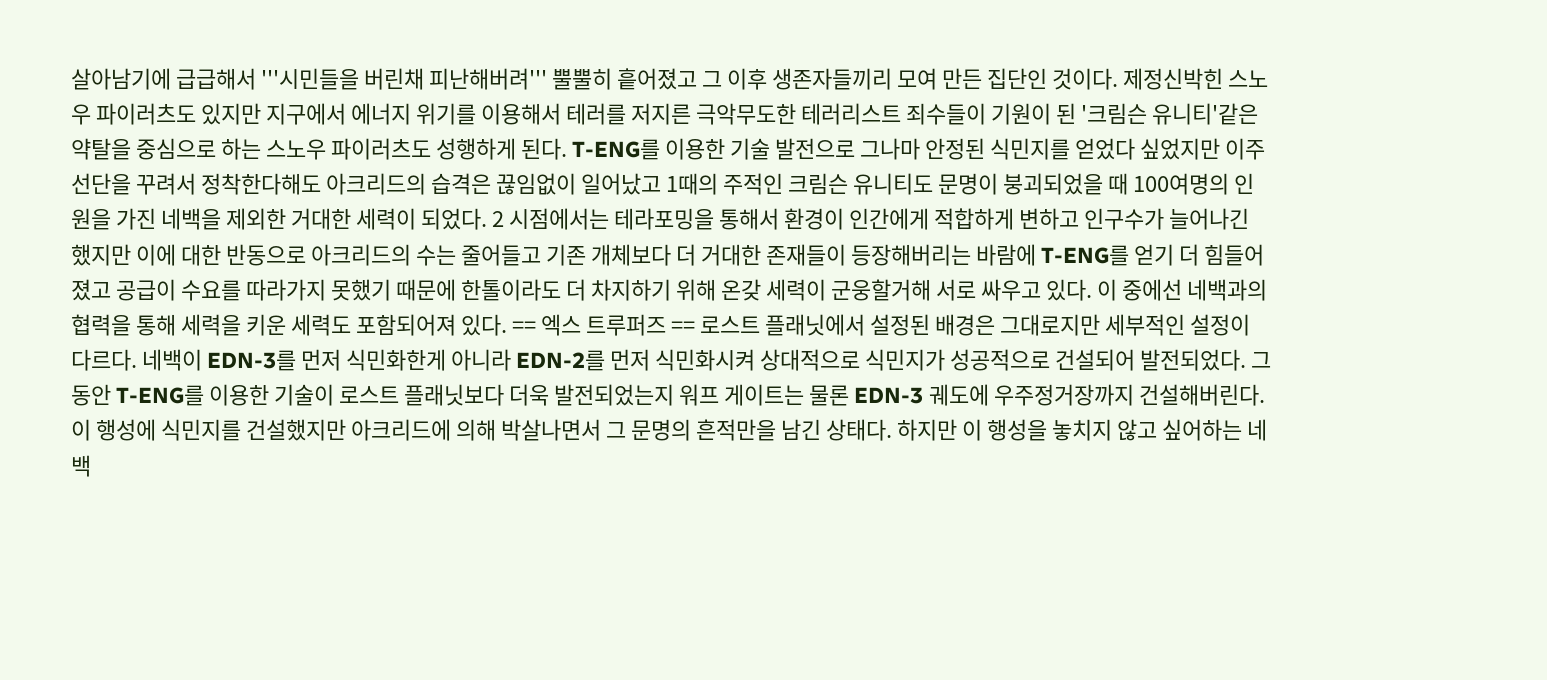살아남기에 급급해서 '''시민들을 버린채 피난해버려''' 뿔뿔히 흩어졌고 그 이후 생존자들끼리 모여 만든 집단인 것이다. 제정신박힌 스노우 파이러츠도 있지만 지구에서 에너지 위기를 이용해서 테러를 저지른 극악무도한 테러리스트 죄수들이 기원이 된 '크림슨 유니티'같은 약탈을 중심으로 하는 스노우 파이러츠도 성행하게 된다. T-ENG를 이용한 기술 발전으로 그나마 안정된 식민지를 얻었다 싶었지만 이주선단을 꾸려서 정착한다해도 아크리드의 습격은 끊임없이 일어났고 1때의 주적인 크림슨 유니티도 문명이 붕괴되었을 때 100여명의 인원을 가진 네백을 제외한 거대한 세력이 되었다. 2 시점에서는 테라포밍을 통해서 환경이 인간에게 적합하게 변하고 인구수가 늘어나긴 했지만 이에 대한 반동으로 아크리드의 수는 줄어들고 기존 개체보다 더 거대한 존재들이 등장해버리는 바람에 T-ENG를 얻기 더 힘들어졌고 공급이 수요를 따라가지 못했기 때문에 한톨이라도 더 차지하기 위해 온갖 세력이 군웅할거해 서로 싸우고 있다. 이 중에선 네백과의 협력을 통해 세력을 키운 세력도 포함되어져 있다. == 엑스 트루퍼즈 == 로스트 플래닛에서 설정된 배경은 그대로지만 세부적인 설정이 다르다. 네백이 EDN-3를 먼저 식민화한게 아니라 EDN-2를 먼저 식민화시켜 상대적으로 식민지가 성공적으로 건설되어 발전되었다. 그 동안 T-ENG를 이용한 기술이 로스트 플래닛보다 더욱 발전되었는지 워프 게이트는 물론 EDN-3 궤도에 우주정거장까지 건설해버린다. 이 행성에 식민지를 건설했지만 아크리드에 의해 박살나면서 그 문명의 흔적만을 남긴 상태다. 하지만 이 행성을 놓치지 않고 싶어하는 네백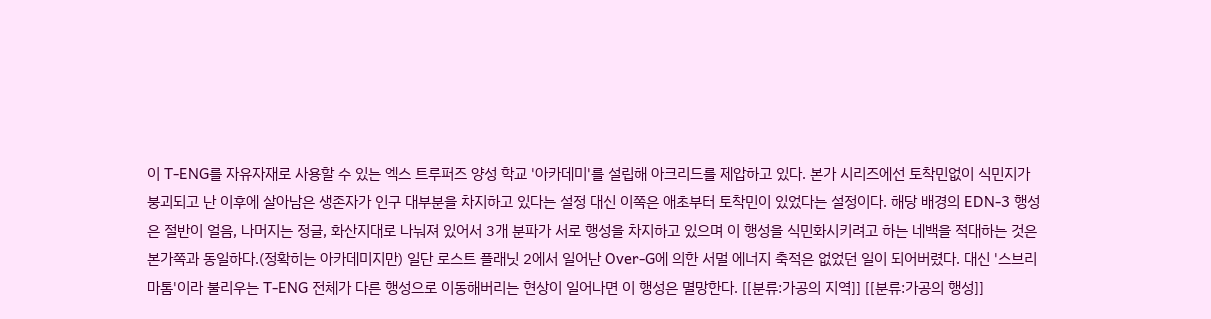이 T-ENG를 자유자재로 사용할 수 있는 엑스 트루퍼즈 양성 학교 '아카데미'를 설립해 아크리드를 제압하고 있다. 본가 시리즈에선 토착민없이 식민지가 붕괴되고 난 이후에 살아남은 생존자가 인구 대부분을 차지하고 있다는 설정 대신 이쪽은 애초부터 토착민이 있었다는 설정이다. 해당 배경의 EDN-3 행성은 절반이 얼음, 나머지는 정글, 화산지대로 나눠져 있어서 3개 분파가 서로 행성을 차지하고 있으며 이 행성을 식민화시키려고 하는 네백을 적대하는 것은 본가쪽과 동일하다.(정확히는 아카데미지만) 일단 로스트 플래닛 2에서 일어난 Over-G에 의한 서멀 에너지 축적은 없었던 일이 되어버렸다. 대신 '스브리마톰'이라 불리우는 T-ENG 전체가 다른 행성으로 이동해버리는 현상이 일어나면 이 행성은 멸망한다. [[분류:가공의 지역]] [[분류:가공의 행성]]